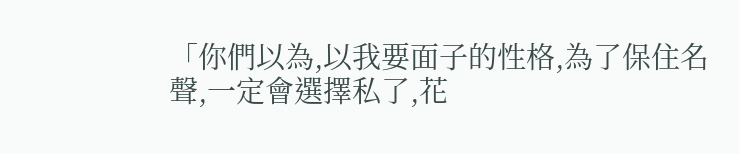「你們以為,以我要面子的性格,為了保住名聲,一定會選擇私了,花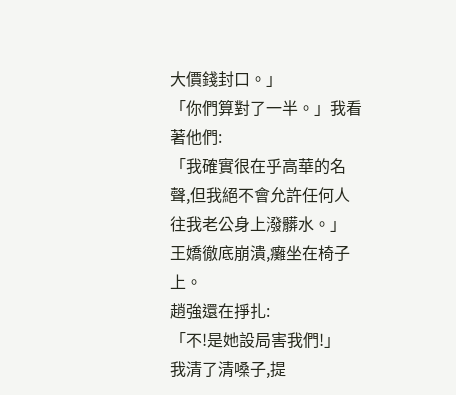大價錢封口。」
「你們算對了一半。」我看著他們:
「我確實很在乎高華的名聲,但我絕不會允許任何人往我老公身上潑髒水。」
王嬌徹底崩潰,癱坐在椅子上。
趙強還在掙扎:
「不!是她設局害我們!」
我清了清嗓子,提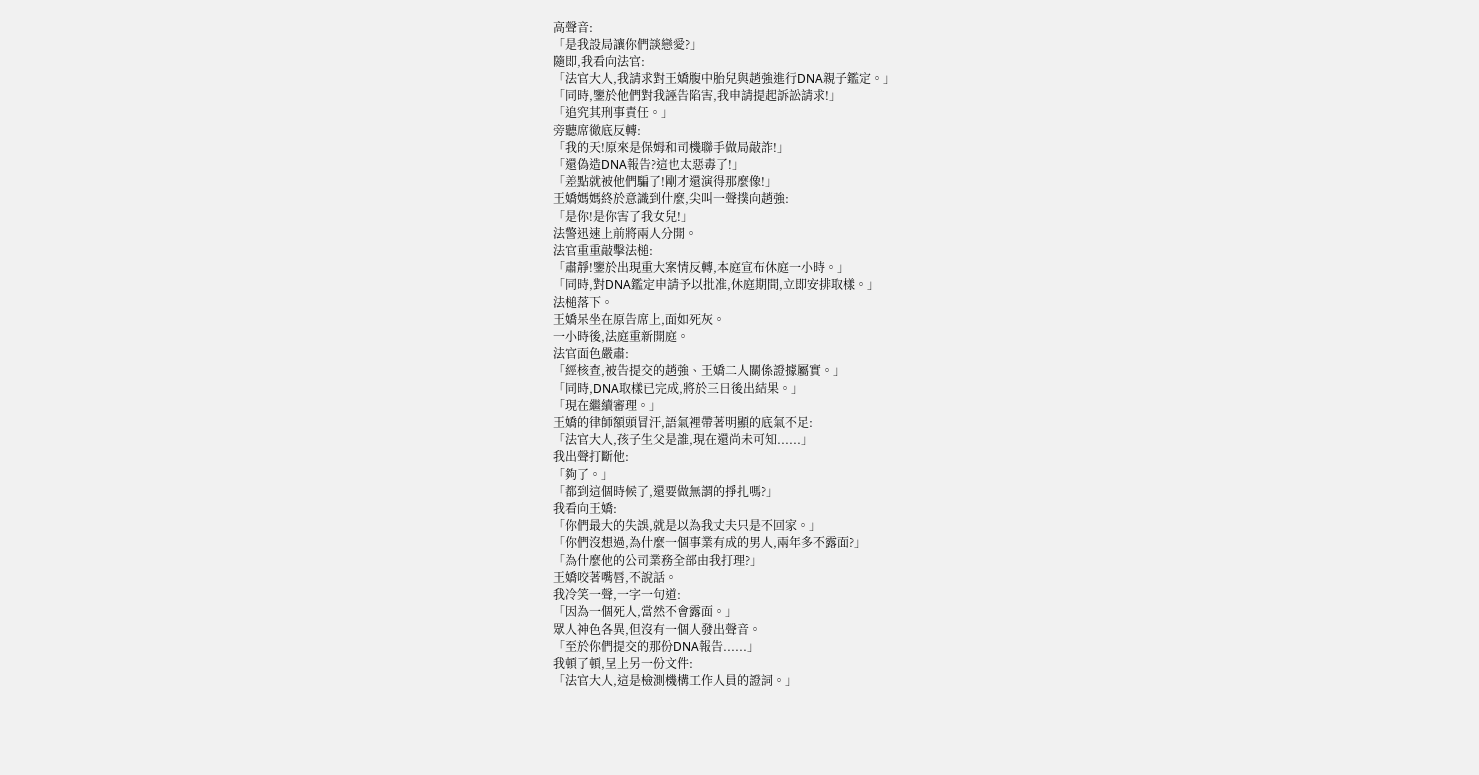高聲音:
「是我設局讓你們談戀愛?」
隨即,我看向法官:
「法官大人,我請求對王嬌腹中胎兒與趙強進行DNA親子鑑定。」
「同時,鑒於他們對我誣告陷害,我申請提起訴訟請求!」
「追究其刑事責任。」
旁聽席徹底反轉:
「我的天!原來是保姆和司機聯手做局敲詐!」
「還偽造DNA報告?這也太惡毒了!」
「差點就被他們騙了!剛才還演得那麼像!」
王嬌媽媽終於意識到什麼,尖叫一聲撲向趙強:
「是你!是你害了我女兒!」
法警迅速上前將兩人分開。
法官重重敲擊法槌:
「肅靜!鑒於出現重大案情反轉,本庭宣布休庭一小時。」
「同時,對DNA鑑定申請予以批准,休庭期間,立即安排取樣。」
法槌落下。
王嬌呆坐在原告席上,面如死灰。
一小時後,法庭重新開庭。
法官面色嚴肅:
「經核查,被告提交的趙強、王嬌二人關係證據屬實。」
「同時,DNA取樣已完成,將於三日後出結果。」
「現在繼續審理。」
王嬌的律師額頭冒汗,語氣裡帶著明顯的底氣不足:
「法官大人,孩子生父是誰,現在還尚未可知......」
我出聲打斷他:
「夠了。」
「都到這個時候了,還要做無謂的掙扎嗎?」
我看向王嬌:
「你們最大的失誤,就是以為我丈夫只是不回家。」
「你們沒想過,為什麼一個事業有成的男人,兩年多不露面?」
「為什麼他的公司業務全部由我打理?」
王嬌咬著嘴唇,不說話。
我冷笑一聲,一字一句道:
「因為一個死人,當然不會露面。」
眾人神色各異,但沒有一個人發出聲音。
「至於你們提交的那份DNA報告......」
我頓了頓,呈上另一份文件:
「法官大人,這是檢測機構工作人員的證詞。」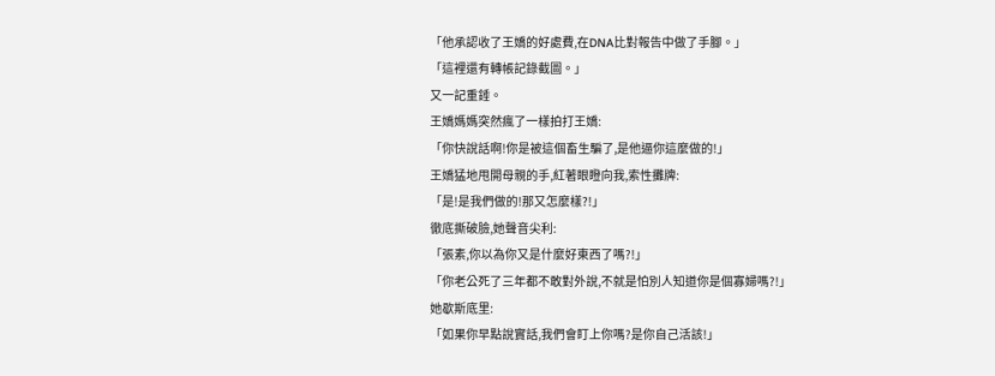「他承認收了王嬌的好處費,在DNA比對報告中做了手腳。」
「這裡還有轉帳記錄截圖。」
又一記重錘。
王嬌媽媽突然瘋了一樣拍打王嬌:
「你快說話啊!你是被這個畜生騙了,是他逼你這麼做的!」
王嬌猛地甩開母親的手,紅著眼瞪向我,索性攤牌:
「是!是我們做的!那又怎麼樣?!」
徹底撕破臉,她聲音尖利:
「張素,你以為你又是什麼好東西了嗎?!」
「你老公死了三年都不敢對外說,不就是怕別人知道你是個寡婦嗎?!」
她歇斯底里:
「如果你早點說實話,我們會盯上你嗎?是你自己活該!」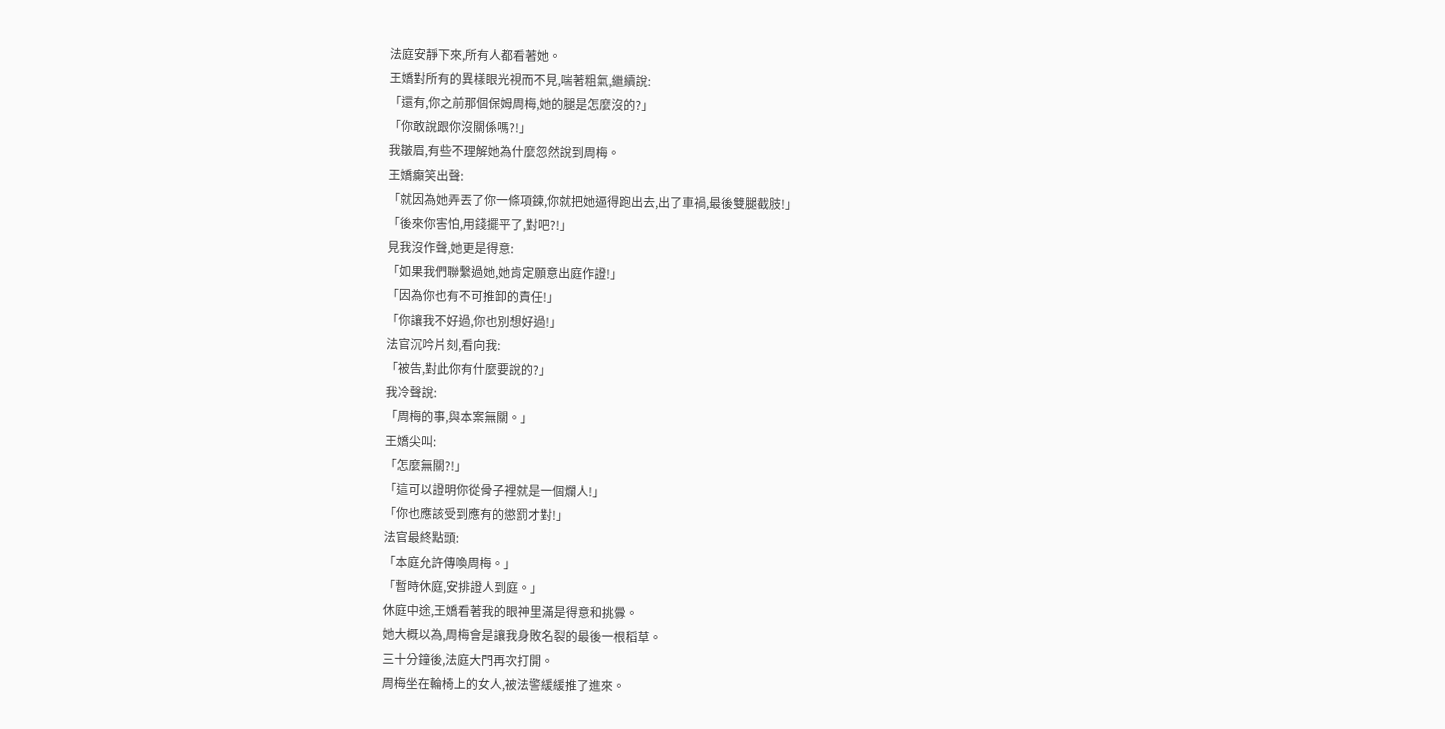法庭安靜下來,所有人都看著她。
王嬌對所有的異樣眼光視而不見,喘著粗氣,繼續說:
「還有,你之前那個保姆周梅,她的腿是怎麼沒的?」
「你敢說跟你沒關係嗎?!」
我皺眉,有些不理解她為什麼忽然說到周梅。
王嬌癲笑出聲:
「就因為她弄丟了你一條項鍊,你就把她逼得跑出去,出了車禍,最後雙腿截肢!」
「後來你害怕,用錢擺平了,對吧?!」
見我沒作聲,她更是得意:
「如果我們聯繫過她,她肯定願意出庭作證!」
「因為你也有不可推卸的責任!」
「你讓我不好過,你也別想好過!」
法官沉吟片刻,看向我:
「被告,對此你有什麼要說的?」
我冷聲說:
「周梅的事,與本案無關。」
王嬌尖叫:
「怎麼無關?!」
「這可以證明你從骨子裡就是一個爛人!」
「你也應該受到應有的懲罰才對!」
法官最終點頭:
「本庭允許傳喚周梅。」
「暫時休庭,安排證人到庭。」
休庭中途,王嬌看著我的眼神里滿是得意和挑釁。
她大概以為,周梅會是讓我身敗名裂的最後一根稻草。
三十分鐘後,法庭大門再次打開。
周梅坐在輪椅上的女人,被法警緩緩推了進來。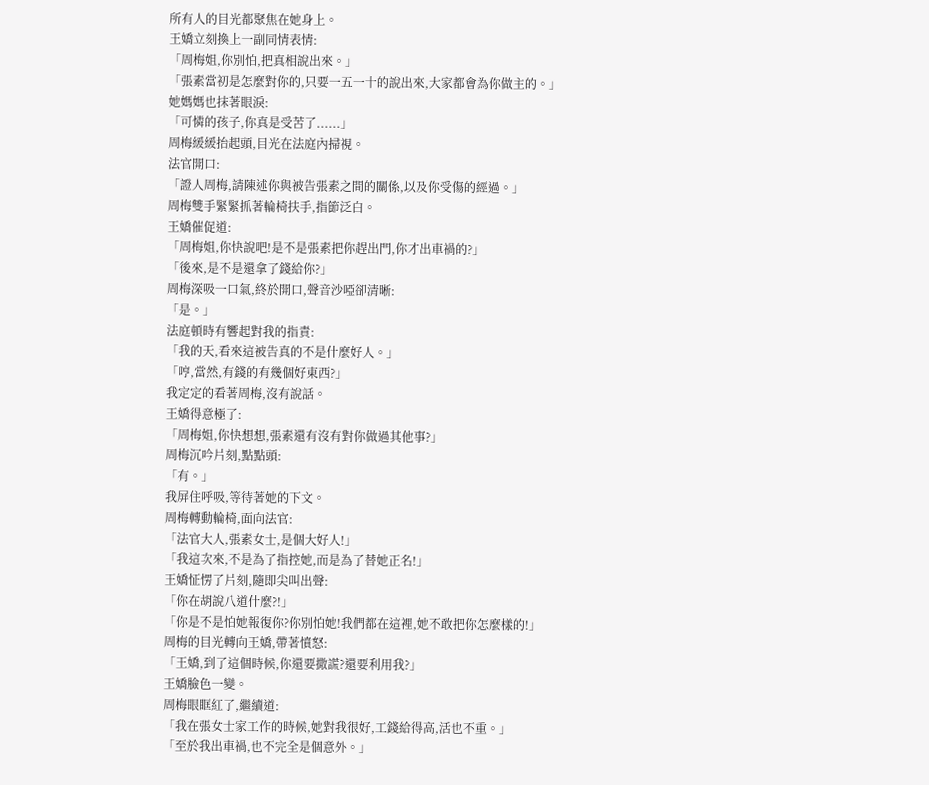所有人的目光都聚焦在她身上。
王嬌立刻換上一副同情表情:
「周梅姐,你別怕,把真相說出來。」
「張素當初是怎麼對你的,只要一五一十的說出來,大家都會為你做主的。」
她媽媽也抹著眼淚:
「可憐的孩子,你真是受苦了......」
周梅緩緩抬起頭,目光在法庭內掃視。
法官開口:
「證人周梅,請陳述你與被告張素之間的關係,以及你受傷的經過。」
周梅雙手緊緊抓著輪椅扶手,指節泛白。
王嬌催促道:
「周梅姐,你快說吧!是不是張素把你趕出門,你才出車禍的?」
「後來,是不是還拿了錢給你?」
周梅深吸一口氣,終於開口,聲音沙啞卻清晰:
「是。」
法庭頓時有響起對我的指責:
「我的天,看來這被告真的不是什麼好人。」
「哼,當然,有錢的有幾個好東西?」
我定定的看著周梅,沒有說話。
王嬌得意極了:
「周梅姐,你快想想,張素還有沒有對你做過其他事?」
周梅沉吟片刻,點點頭:
「有。」
我屏住呼吸,等待著她的下文。
周梅轉動輪椅,面向法官:
「法官大人,張素女士,是個大好人!」
「我這次來,不是為了指控她,而是為了替她正名!」
王嬌怔愣了片刻,隨即尖叫出聲:
「你在胡說八道什麼?!」
「你是不是怕她報復你?你別怕她!我們都在這裡,她不敢把你怎麼樣的!」
周梅的目光轉向王嬌,帶著憤怒:
「王嬌,到了這個時候,你還要撒謊?還要利用我?」
王嬌臉色一變。
周梅眼眶紅了,繼續道:
「我在張女士家工作的時候,她對我很好,工錢給得高,活也不重。」
「至於我出車禍,也不完全是個意外。」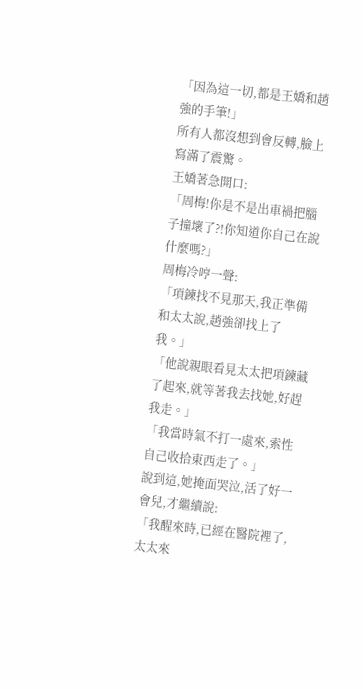「因為這一切,都是王嬌和趙強的手筆!」
所有人都沒想到會反轉,臉上寫滿了震驚。
王嬌著急開口:
「周梅!你是不是出車禍把腦子撞壞了?!你知道你自己在說什麼嗎?」
周梅冷哼一聲:
「項鍊找不見那天,我正準備和太太說,趙強卻找上了我。」
「他說親眼看見太太把項鍊藏了起來,就等著我去找她,好趕我走。」
「我當時氣不打一處來,索性自己收拾東西走了。」
說到這,她掩面哭泣,活了好一會兒,才繼續說:
「我醒來時,已經在醫院裡了,太太來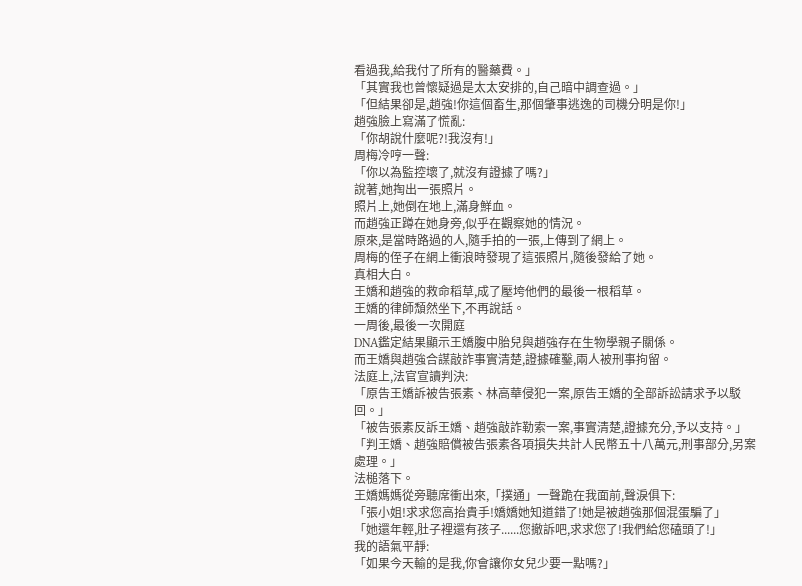看過我,給我付了所有的醫藥費。」
「其實我也曾懷疑過是太太安排的,自己暗中調查過。」
「但結果卻是,趙強!你這個畜生,那個肇事逃逸的司機分明是你!」
趙強臉上寫滿了慌亂:
「你胡說什麼呢?!我沒有!」
周梅冷哼一聲:
「你以為監控壞了,就沒有證據了嗎?」
說著,她掏出一張照片。
照片上,她倒在地上,滿身鮮血。
而趙強正蹲在她身旁,似乎在觀察她的情況。
原來,是當時路過的人,隨手拍的一張,上傳到了網上。
周梅的侄子在網上衝浪時發現了這張照片,隨後發給了她。
真相大白。
王嬌和趙強的救命稻草,成了壓垮他們的最後一根稻草。
王嬌的律師頹然坐下,不再說話。
一周後,最後一次開庭
DNA鑑定結果顯示王嬌腹中胎兒與趙強存在生物學親子關係。
而王嬌與趙強合謀敲詐事實清楚,證據確鑿,兩人被刑事拘留。
法庭上,法官宣讀判決:
「原告王嬌訴被告張素、林高華侵犯一案,原告王嬌的全部訴訟請求予以駁回。」
「被告張素反訴王嬌、趙強敲詐勒索一案,事實清楚,證據充分,予以支持。」
「判王嬌、趙強賠償被告張素各項損失共計人民幣五十八萬元,刑事部分,另案處理。」
法槌落下。
王嬌媽媽從旁聽席衝出來,「撲通」一聲跪在我面前,聲淚俱下:
「張小姐!求求您高抬貴手!嬌嬌她知道錯了!她是被趙強那個混蛋騙了」
「她還年輕,肚子裡還有孩子......您撤訴吧,求求您了!我們給您磕頭了!」
我的語氣平靜:
「如果今天輸的是我,你會讓你女兒少要一點嗎?」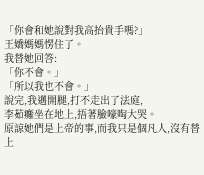「你會和她說對我高抬貴手嗎?」
王嬌媽媽愣住了。
我替她回答:
「你不會。」
「所以我也不會。」
說完,我邁開腿,打不走出了法庭,
李茹癱坐在地上,捂著臉嚎啕大哭。
原諒她們是上帝的事,而我只是個凡人,沒有替上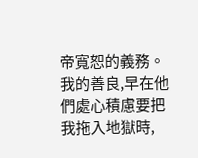帝寬恕的義務。
我的善良,早在他們處心積慮要把我拖入地獄時,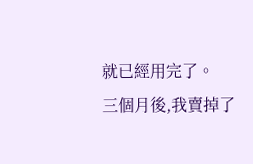就已經用完了。
三個月後,我賣掉了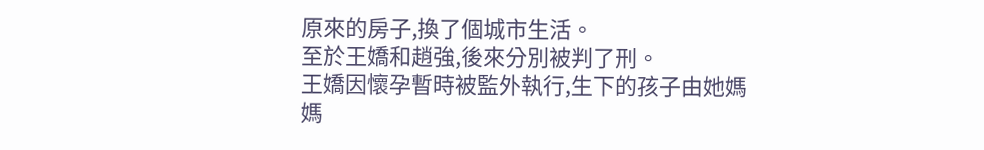原來的房子,換了個城市生活。
至於王嬌和趙強,後來分別被判了刑。
王嬌因懷孕暫時被監外執行,生下的孩子由她媽媽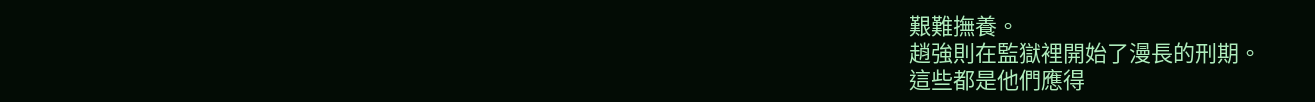艱難撫養。
趙強則在監獄裡開始了漫長的刑期。
這些都是他們應得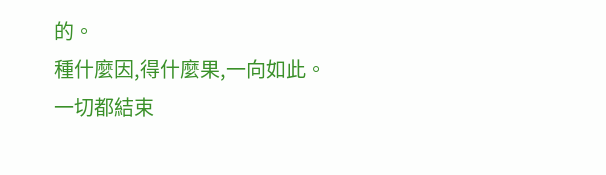的。
種什麼因,得什麼果,一向如此。
一切都結束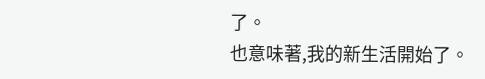了。
也意味著,我的新生活開始了。